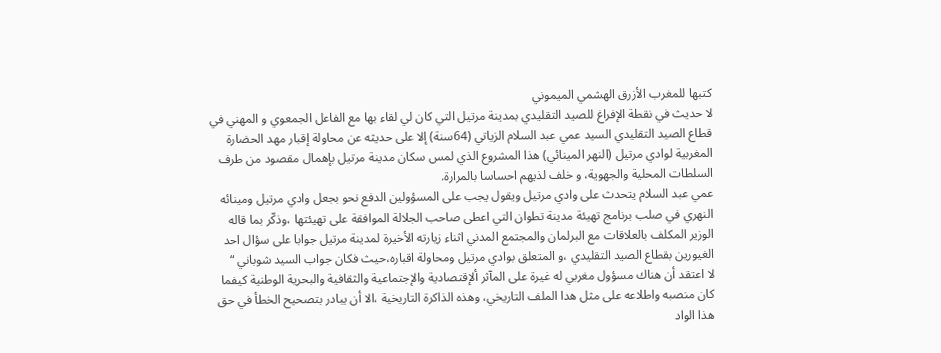كتبها للمغرب الأزرق الهشمي الميموني
لا حديث في نقطة الإفراغ للصيد التقليدي بمدينة مرتيل التي كان لي لقاء بها مع الفاعل الجمعوي و المهني في قطاع الصيد التقليدي السيد عمي عبد السلام الزياتي (64سنة) إلا على حديثه عن محاولة إقبار مهد الحضارة المغربية لوادي مرتيل (النهر المينائي) هذا المشروع الذي لمس سكان مدينة مرتيل بإهمال مقصود من طرف السلطات المحلية والجهوية، و خلف لذيهم احساسا بالمرارة.
عمي عبد السلام يتحدث على وادي مرتيل ويقول يجب على المسؤولين الدفع نحو بجعل وادي مرتيل ومينائه النهري في صلب برنامج تهيئة مدينة تطوان التي اعطى صاحب الجلالة الموافقة على تهيئتها ،وذكّر بما قاله الوزير المكلف بالعلاقات مع البرلمان والمجتمع المدني اثناء زيارته الأخيرة لمدينة مرتيل جوابا على سؤال احد الغيورين بقطاع الصيد التقليدي ،و المتعلق بوادي مرتيل ومحاولة اقباره،حيث فكان جواب السيد شوباني “
لا اعتقد أن هناك مسؤول مغربي له غيرة على المآثر ألإقتصادية والإجتماعية والثقافية والبحرية الوطنية كيفما كان منصبه واطلاعه على مثل هدا الملف التاريخي، وهذه الذاكرة التاريخية ،الا أن يبادر بتصحيح الخطأ في حق هذا الواد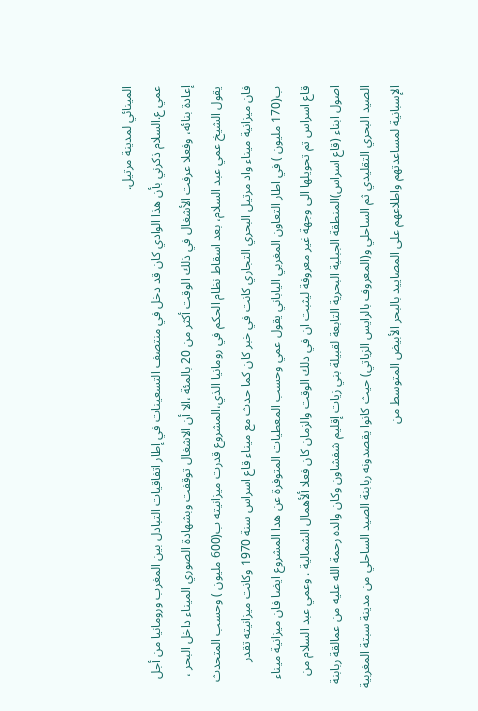المينائي لمدينة مرتيل.
عمي ع.السلام ذكرني بأن هذا الوادي كان قد دخل في منتصف التسعينات في إطار اتفاقيات التبادل بين المغرب ورومانيا من أجل إعادة بنائه، وفعلا عرفت الأشغال في ذلك الوقت أكثر من 20 بالمئة ،الا أن الاشغال توقفت وبشهادة الصوري الميناء داخل البحر ، يقول الشيخ عمي عبد السلام، بعد اسقاط نظام الحكم في رومانيا الذي،المشروع قدرت ميزانيته ب(600 مليون ) وحسب المتحدث فان ميزانية ميناء واد مرتيل البحري التجاري كانت في خبر كان كما حدث مع ميناء قاع اسراس سنة 1970 وكانت ميزانيته تقدر ب(170 مليون ) في اطار التعاون المغربي الياباني يقول عمي وحسب المعطيات المتوفرة عن هدا المشروع ايضا فان ميزانية ميناء قاع اسراس تم تحويلها الى وجهة غير معروفة ليثبت ان في دلك الوقت والزمان كان فعلا ألأهمال الشمالية . وعمي عبد السلام من اصول ابناء (قاع اسراس)المنطقة الجبلية البحرية التابعة لقبيلة بني زيات إقليم شفشاون وكان والده رحمة الله عليه من عمالقة ربابنة الصيد البحري التقليدي ثم الساحلي و(المعروف بالرايس الزياتي) حيث كانوا يقصدونه ربابنة الصيد الساحلي من مدينة سبتة المغربية الإسبانية لمساعدتهم واطلاعهم على المصاييد بالبحر الأبيض المتوسط من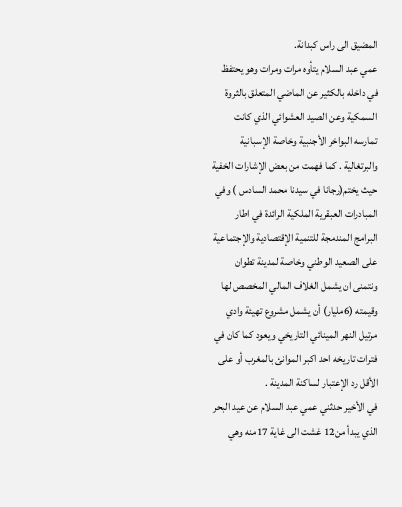المضيق الى راس كبدانة.
عمي عبد السلام يتأوه مرات ومرات وهو يحتفظ في داخله بالكثير عن الماضي المتعلق بالثروة السمكية وعن الصيد العشوائي الذي كانت تمارسه البواخر الأجنبية وخاصة الإسبانية والبرتغالية . كما فهمت من بعض الإشارات الخفية حيث يختم(رجانا في سيدنا محمد السادس ) وفي المبادرات العبقرية الملكية الرائدة في اطار البرامج المندمجة للتنمية الإقتصادية والإجتماعية على الصعيد الوطني وخاصة لمدينة تطوان ونتمنى ان يشمل الغلاف المالي المخصص لها وقيمته (6مليار) أن يشمل مشروع تهيئة وادي مرتيل النهر المينائي التاريخي ويعود كما كان في فترات تاريخه احد اكبر الموانئ بالمغرب أو على الأقل رد الإعتبار لساكنة المدينة .
في الأخير حدثني عمي عبد السلام عن عيد البحر الذي يبدأ من12 غشت الى غاية 17منه وهي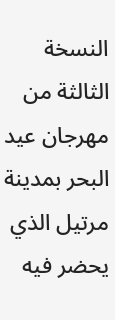النسخة الثالثة من مهرجان عيد البحر بمدينة مرتيل الذي يحضر فيه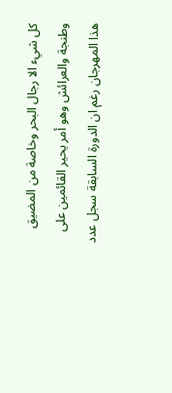كل شيء الا رجال البحر وخاصة من المضيق وطنجة والعرائش وهو أمر يحير القائمين على هذا المهرجان رغم ان الدورة السابقة سجل عدد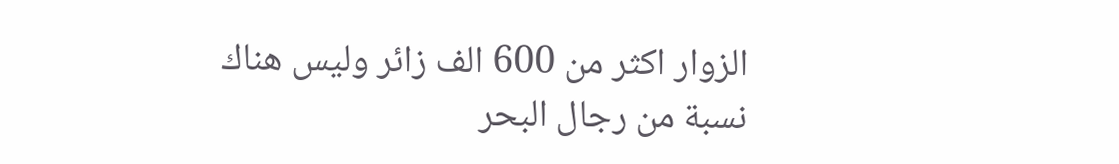الزوار اكثر من 600 الف زائر وليس هناك نسبة من رجال البحر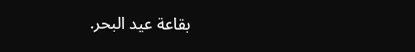بقاعة عيد البحر.